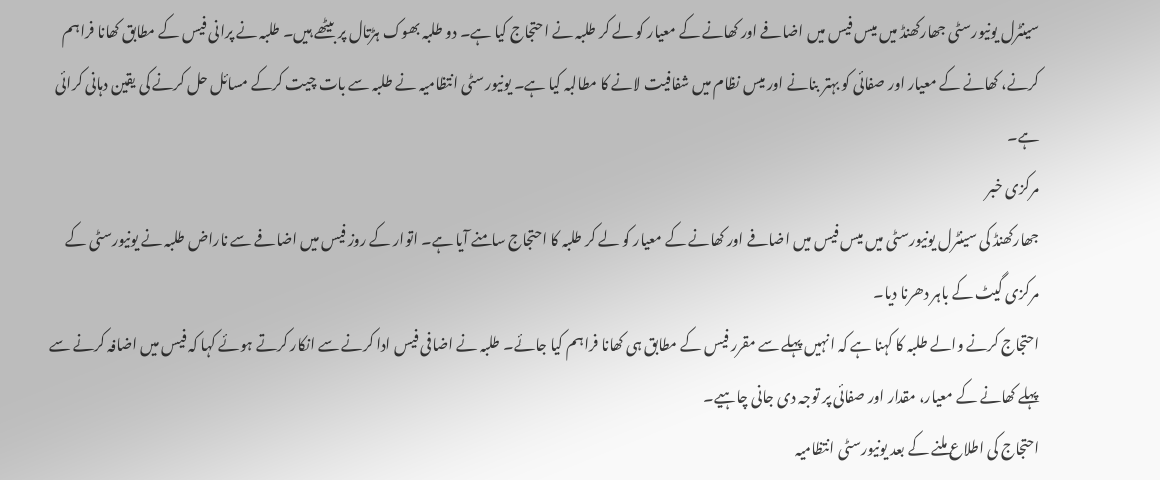سینٹرل یونیورسٹی جھارکھنڈ میں میس فیس میں اضافے اور کھانے کے معیار کو لے کر طلبہ نے احتجاج کیا ہے۔ دو طلبہ بھوک ہڑتال پر بیٹھے ہیں۔ طلبہ نے پرانی فیس کے مطابق کھانا فراہم کرنے، کھانے کے معیار اور صفائی کو بہتر بنانے اور میس نظام میں شفافیت لانے کا مطالبہ کیا ہے۔ یونیورسٹی انتظامیہ نے طلبہ سے بات چیت کرکے مسائل حل کرنے کی یقین دہانی کرائی ہے۔
مرکزی خبر
جھارکھنڈ کی سینٹرل یونیورسٹی میں میس فیس میں اضافے اور کھانے کے معیار کو لے کر طلبہ کا احتجاج سامنے آیا ہے۔ اتوار کے روز فیس میں اضافے سے ناراض طلبہ نے یونیورسٹی کے مرکزی گیٹ کے باہر دھرنا دیا۔
احتجاج کرنے والے طلبہ کا کہنا ہے کہ انہیں پہلے سے مقرر فیس کے مطابق ہی کھانا فراہم کیا جائے۔ طلبہ نے اضافی فیس ادا کرنے سے انکار کرتے ہوئے کہا کہ فیس میں اضافہ کرنے سے پہلے کھانے کے معیار، مقدار اور صفائی پر توجہ دی جانی چاہیے۔
احتجاج کی اطلاع ملنے کے بعد یونیورسٹی انتظامیہ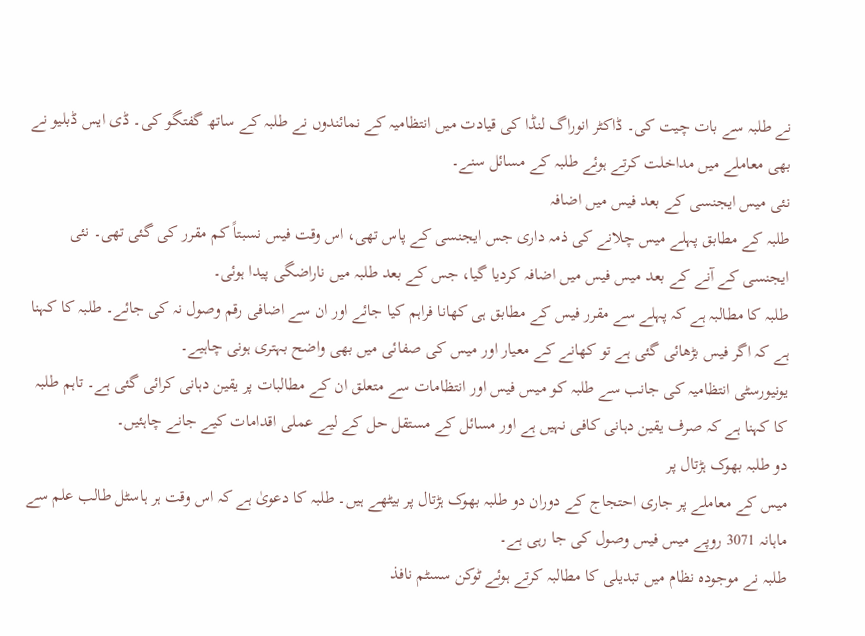نے طلبہ سے بات چیت کی۔ ڈاکٹر انوراگ لنڈا کی قیادت میں انتظامیہ کے نمائندوں نے طلبہ کے ساتھ گفتگو کی۔ ڈی ایس ڈبلیو نے بھی معاملے میں مداخلت کرتے ہوئے طلبہ کے مسائل سنے۔
نئی میس ایجنسی کے بعد فیس میں اضافہ
طلبہ کے مطابق پہلے میس چلانے کی ذمہ داری جس ایجنسی کے پاس تھی، اس وقت فیس نسبتاً کم مقرر کی گئی تھی۔ نئی ایجنسی کے آنے کے بعد میس فیس میں اضافہ کردیا گیا، جس کے بعد طلبہ میں ناراضگی پیدا ہوئی۔
طلبہ کا مطالبہ ہے کہ پہلے سے مقرر فیس کے مطابق ہی کھانا فراہم کیا جائے اور ان سے اضافی رقم وصول نہ کی جائے۔ طلبہ کا کہنا ہے کہ اگر فیس بڑھائی گئی ہے تو کھانے کے معیار اور میس کی صفائی میں بھی واضح بہتری ہونی چاہیے۔
یونیورسٹی انتظامیہ کی جانب سے طلبہ کو میس فیس اور انتظامات سے متعلق ان کے مطالبات پر یقین دہانی کرائی گئی ہے۔ تاہم طلبہ کا کہنا ہے کہ صرف یقین دہانی کافی نہیں ہے اور مسائل کے مستقل حل کے لیے عملی اقدامات کیے جانے چاہئیں۔
دو طلبہ بھوک ہڑتال پر
میس کے معاملے پر جاری احتجاج کے دوران دو طلبہ بھوک ہڑتال پر بیٹھے ہیں۔ طلبہ کا دعویٰ ہے کہ اس وقت ہر ہاسٹل طالب علم سے ماہانہ 3071 روپے میس فیس وصول کی جا رہی ہے۔
طلبہ نے موجودہ نظام میں تبدیلی کا مطالبہ کرتے ہوئے ٹوکن سسٹم نافذ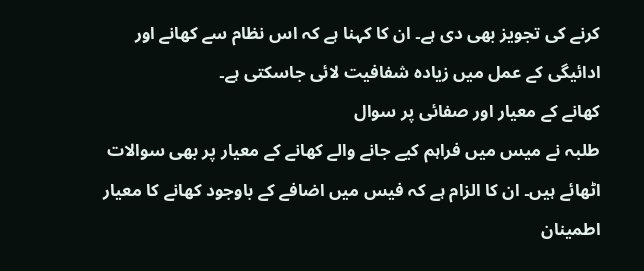کرنے کی تجویز بھی دی ہے۔ ان کا کہنا ہے کہ اس نظام سے کھانے اور ادائیگی کے عمل میں زیادہ شفافیت لائی جاسکتی ہے۔
کھانے کے معیار اور صفائی پر سوال
طلبہ نے میس میں فراہم کیے جانے والے کھانے کے معیار پر بھی سوالات اٹھائے ہیں۔ ان کا الزام ہے کہ فیس میں اضافے کے باوجود کھانے کا معیار اطمینان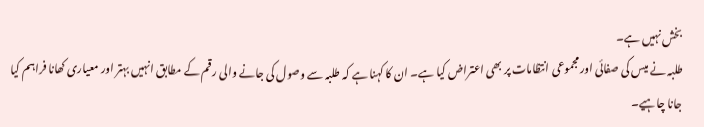بخش نہیں ہے۔
طلبہ نے میس کی صفائی اور مجموعی انتظامات پر بھی اعتراض کیا ہے۔ ان کا کہنا ہے کہ طلبہ سے وصول کی جانے والی رقم کے مطابق انہیں بہتر اور معیاری کھانا فراہم کیا جانا چاہیے۔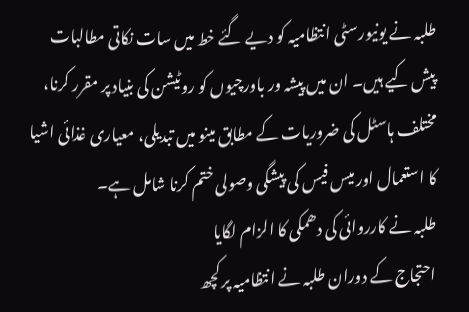طلبہ نے یونیورسٹی انتظامیہ کو دیے گئے خط میں سات نکاتی مطالبات پیش کیے ہیں۔ ان میں پیشہ ور باورچیوں کو روٹیشن کی بنیاد پر مقرر کرنا، مختلف ہاسٹل کی ضروریات کے مطابق مینو میں تبدیلی، معیاری غذائی اشیا کا استعمال اور میس فیس کی پیشگی وصولی ختم کرنا شامل ہے۔
طلبہ نے کارروائی کی دھمکی کا الزام لگایا
احتجاج کے دوران طلبہ نے انتظامیہ پر کچھ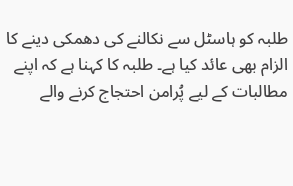طلبہ کو ہاسٹل سے نکالنے کی دھمکی دینے کا الزام بھی عائد کیا ہے۔ طلبہ کا کہنا ہے کہ اپنے مطالبات کے لیے پُرامن احتجاج کرنے والے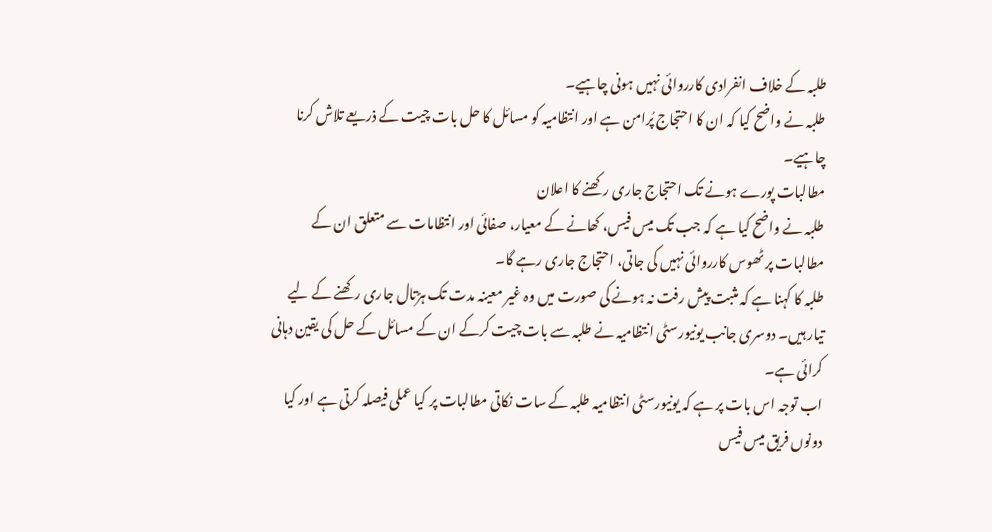طلبہ کے خلاف انفرادی کارروائی نہیں ہونی چاہیے۔
طلبہ نے واضح کیا کہ ان کا احتجاج پُرامن ہے اور انتظامیہ کو مسائل کا حل بات چیت کے ذریعے تلاش کرنا چاہیے۔
مطالبات پورے ہونے تک احتجاج جاری رکھنے کا اعلان
طلبہ نے واضح کیا ہے کہ جب تک میس فیس، کھانے کے معیار، صفائی اور انتظامات سے متعلق ان کے مطالبات پر ٹھوس کارروائی نہیں کی جاتی، احتجاج جاری رہے گا۔
طلبہ کا کہنا ہے کہ مثبت پیش رفت نہ ہونے کی صورت میں وہ غیر معینہ مدت تک ہڑتال جاری رکھنے کے لیے تیار ہیں۔ دوسری جانب یونیورسٹی انتظامیہ نے طلبہ سے بات چیت کرکے ان کے مسائل کے حل کی یقین دہانی کرائی ہے۔
اب توجہ اس بات پر ہے کہ یونیورسٹی انتظامیہ طلبہ کے سات نکاتی مطالبات پر کیا عملی فیصلہ کرتی ہے اور کیا دونوں فریق میس فیس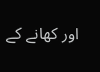اور کھانے کے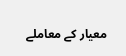معیار کے معاملے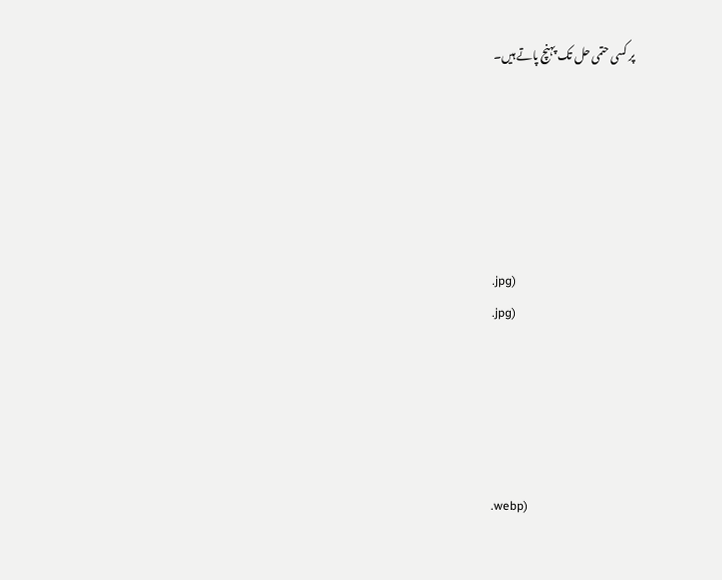پر کسی حتمی حل تک پہنچ پاتے ہیں۔






.jpg)
.jpg)





.webp)